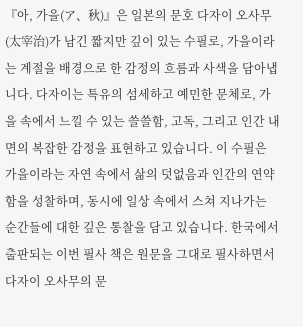『아, 가을(ア、秋)』은 일본의 문호 다자이 오사무(太宰治)가 남긴 짧지만 깊이 있는 수필로, 가을이라는 계절을 배경으로 한 감정의 흐름과 사색을 담아냅니다. 다자이는 특유의 섬세하고 예민한 문체로, 가을 속에서 느낄 수 있는 쓸쓸함, 고독, 그리고 인간 내면의 복잡한 감정을 표현하고 있습니다. 이 수필은 가을이라는 자연 속에서 삶의 덧없음과 인간의 연약함을 성찰하며, 동시에 일상 속에서 스쳐 지나가는 순간들에 대한 깊은 통찰을 담고 있습니다. 한국에서 출판되는 이번 필사 책은 원문을 그대로 필사하면서 다자이 오사무의 문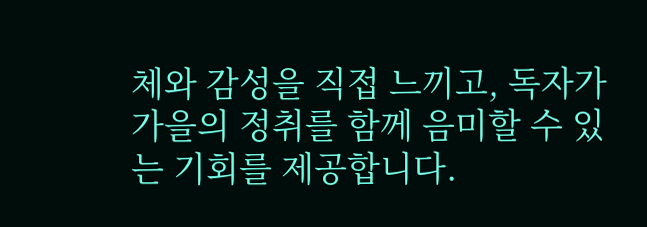체와 감성을 직접 느끼고, 독자가 가을의 정취를 함께 음미할 수 있는 기회를 제공합니다.